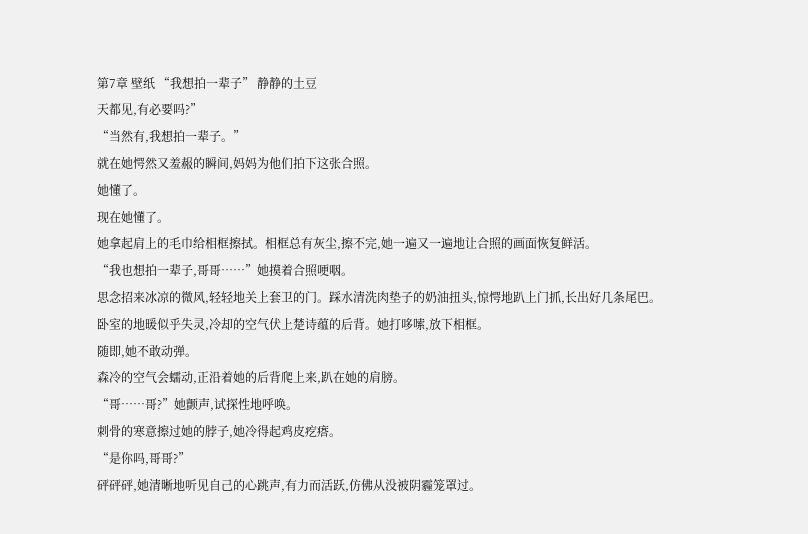第7章 壁纸 “我想拍一辈子” 静静的土豆
天都见,有必要吗?”
“当然有,我想拍一辈子。”
就在她愕然又羞赧的瞬间,妈妈为他们拍下这张合照。
她懂了。
现在她懂了。
她拿起肩上的毛巾给相框擦拭。相框总有灰尘,擦不完,她一遍又一遍地让合照的画面恢复鲜活。
“我也想拍一辈子,哥哥……”她摸着合照哽咽。
思念招来冰凉的微风,轻轻地关上套卫的门。踩水清洗肉垫子的奶油扭头,惊愕地趴上门抓,长出好几条尾巴。
卧室的地暖似乎失灵,冷却的空气伏上楚诗蕴的后背。她打哆嗦,放下相框。
随即,她不敢动弹。
森冷的空气会蠕动,正沿着她的后背爬上来,趴在她的肩膀。
“哥……哥?”她颤声,试探性地呼唤。
刺骨的寒意擦过她的脖子,她冷得起鸡皮疙瘩。
“是你吗,哥哥?”
砰砰砰,她清晰地听见自己的心跳声,有力而活跃,仿佛从没被阴霾笼罩过。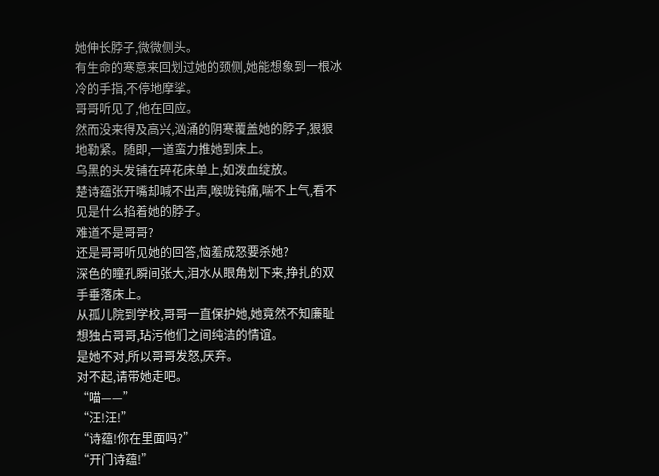她伸长脖子,微微侧头。
有生命的寒意来回划过她的颈侧,她能想象到一根冰冷的手指,不停地摩挲。
哥哥听见了,他在回应。
然而没来得及高兴,汹涌的阴寒覆盖她的脖子,狠狠地勒紧。随即,一道蛮力推她到床上。
乌黑的头发铺在碎花床单上,如泼血绽放。
楚诗蕴张开嘴却喊不出声,喉咙钝痛,喘不上气,看不见是什么掐着她的脖子。
难道不是哥哥?
还是哥哥听见她的回答,恼羞成怒要杀她?
深色的瞳孔瞬间张大,泪水从眼角划下来,挣扎的双手垂落床上。
从孤儿院到学校,哥哥一直保护她,她竟然不知廉耻想独占哥哥,玷污他们之间纯洁的情谊。
是她不对,所以哥哥发怒,厌弃。
对不起,请带她走吧。
“喵——”
“汪!汪!”
“诗蕴!你在里面吗?”
“开门诗蕴!”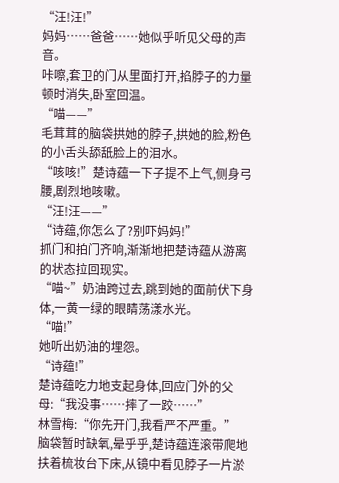“汪!汪!”
妈妈……爸爸……她似乎听见父母的声音。
咔嚓,套卫的门从里面打开,掐脖子的力量顿时消失,卧室回温。
“喵——”
毛茸茸的脑袋拱她的脖子,拱她的脸,粉色的小舌头舔舐脸上的泪水。
“咳咳!”楚诗蕴一下子提不上气,侧身弓腰,剧烈地咳嗽。
“汪!汪——”
“诗蕴,你怎么了?别吓妈妈!”
抓门和拍门齐响,渐渐地把楚诗蕴从游离的状态拉回现实。
“喵~”奶油跨过去,跳到她的面前伏下身体,一黄一绿的眼睛荡漾水光。
“喵!”
她听出奶油的埋怨。
“诗蕴!”
楚诗蕴吃力地支起身体,回应门外的父母:“我没事……摔了一跤……”
林雪梅:“你先开门,我看严不严重。”
脑袋暂时缺氧,晕乎乎,楚诗蕴连滚带爬地扶着梳妆台下床,从镜中看见脖子一片淤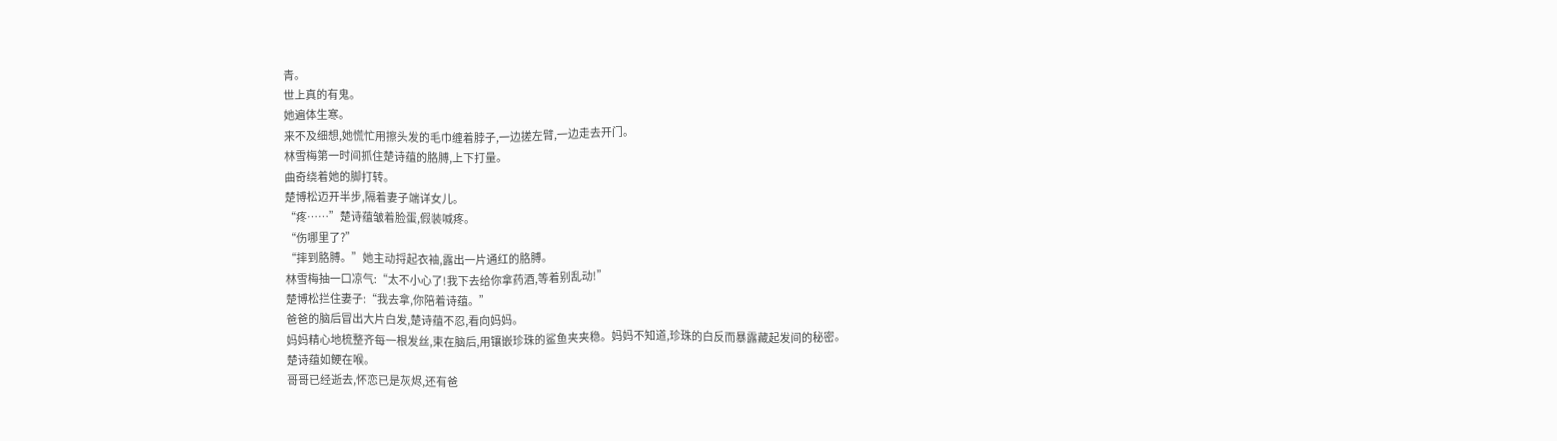青。
世上真的有鬼。
她遍体生寒。
来不及细想,她慌忙用擦头发的毛巾缠着脖子,一边搓左臂,一边走去开门。
林雪梅第一时间抓住楚诗蕴的胳膊,上下打量。
曲奇绕着她的脚打转。
楚博松迈开半步,隔着妻子端详女儿。
“疼……”楚诗蕴皱着脸蛋,假装喊疼。
“伤哪里了?”
“摔到胳膊。”她主动捋起衣袖,露出一片通红的胳膊。
林雪梅抽一口凉气:“太不小心了!我下去给你拿药酒,等着别乱动!”
楚博松拦住妻子:“我去拿,你陪着诗蕴。”
爸爸的脑后冒出大片白发,楚诗蕴不忍,看向妈妈。
妈妈精心地梳整齐每一根发丝,束在脑后,用镶嵌珍珠的鲨鱼夹夹稳。妈妈不知道,珍珠的白反而暴露藏起发间的秘密。
楚诗蕴如鲠在喉。
哥哥已经逝去,怀恋已是灰烬,还有爸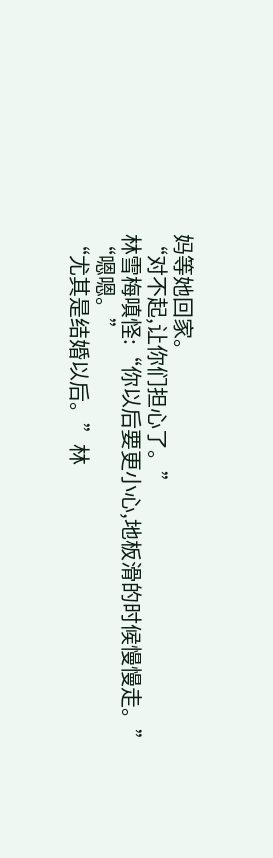妈等她回家。
“对不起,让你们担心了。”
林雪梅嗔怪:“你以后要更小心,地板滑的时候慢慢走。”
“嗯嗯。”
“尤其是结婚以后。”林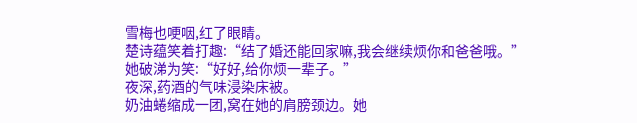雪梅也哽咽,红了眼睛。
楚诗蕴笑着打趣:“结了婚还能回家嘛,我会继续烦你和爸爸哦。”
她破涕为笑:“好好,给你烦一辈子。”
夜深,药酒的气味浸染床被。
奶油蜷缩成一团,窝在她的肩膀颈边。她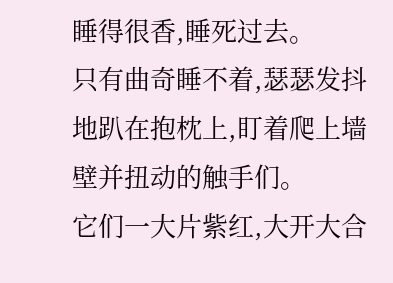睡得很香,睡死过去。
只有曲奇睡不着,瑟瑟发抖地趴在抱枕上,盯着爬上墙壁并扭动的触手们。
它们一大片紫红,大开大合